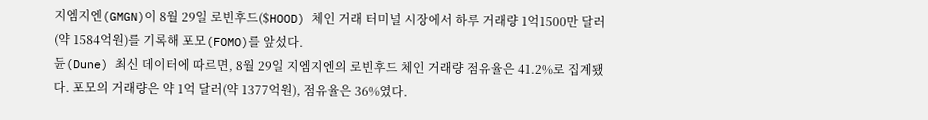지엠지엔(GMGN)이 8월 29일 로빈후드($HOOD) 체인 거래 터미널 시장에서 하루 거래량 1억1500만 달러(약 1584억원)를 기록해 포모(FOMO)를 앞섰다.
듄(Dune) 최신 데이터에 따르면, 8월 29일 지엠지엔의 로빈후드 체인 거래량 점유율은 41.2%로 집계됐다. 포모의 거래량은 약 1억 달러(약 1377억원), 점유율은 36%였다.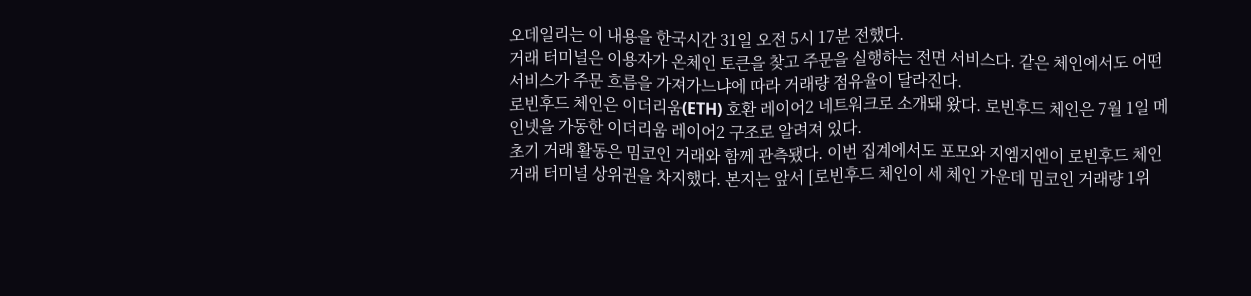오데일리는 이 내용을 한국시간 31일 오전 5시 17분 전했다.
거래 터미널은 이용자가 온체인 토큰을 찾고 주문을 실행하는 전면 서비스다. 같은 체인에서도 어떤 서비스가 주문 흐름을 가져가느냐에 따라 거래량 점유율이 달라진다.
로빈후드 체인은 이더리움(ETH) 호환 레이어2 네트워크로 소개돼 왔다. 로빈후드 체인은 7월 1일 메인넷을 가동한 이더리움 레이어2 구조로 알려져 있다.
초기 거래 활동은 밈코인 거래와 함께 관측됐다. 이번 집계에서도 포모와 지엠지엔이 로빈후드 체인 거래 터미널 상위권을 차지했다. 본지는 앞서 [로빈후드 체인이 세 체인 가운데 밈코인 거래량 1위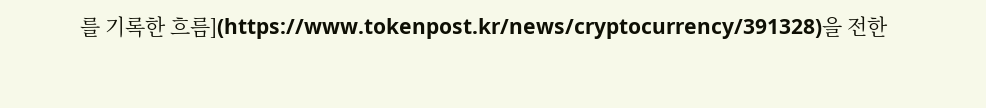를 기록한 흐름](https://www.tokenpost.kr/news/cryptocurrency/391328)을 전한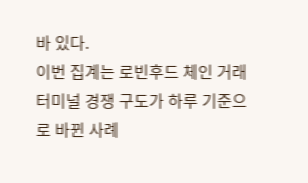바 있다.
이번 집계는 로빈후드 체인 거래 터미널 경쟁 구도가 하루 기준으로 바뀐 사례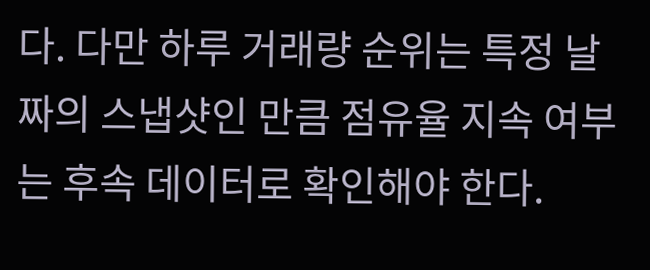다. 다만 하루 거래량 순위는 특정 날짜의 스냅샷인 만큼 점유율 지속 여부는 후속 데이터로 확인해야 한다.